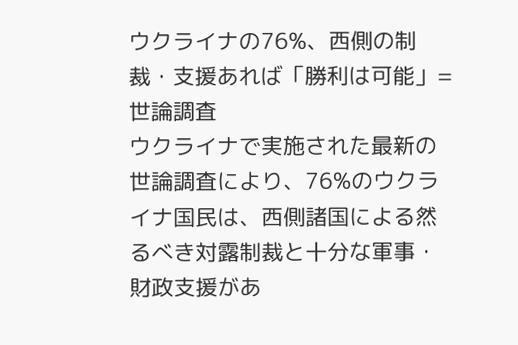ウクライナの76%、西側の制裁・支援あれば「勝利は可能」=世論調査
ウクライナで実施された最新の世論調査により、76%のウクライナ国民は、西側諸国による然るべき対露制裁と十分な軍事・財政支援があ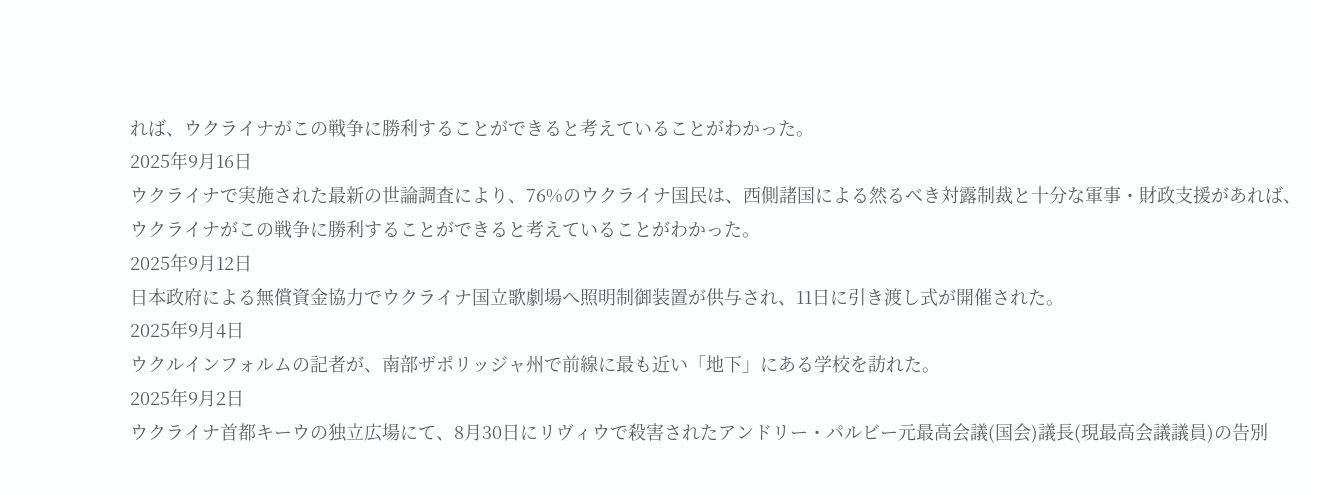れば、ウクライナがこの戦争に勝利することができると考えていることがわかった。
2025年9月16日
ウクライナで実施された最新の世論調査により、76%のウクライナ国民は、西側諸国による然るべき対露制裁と十分な軍事・財政支援があれば、ウクライナがこの戦争に勝利することができると考えていることがわかった。
2025年9月12日
日本政府による無償資金協力でウクライナ国立歌劇場へ照明制御装置が供与され、11日に引き渡し式が開催された。
2025年9月4日
ウクルインフォルムの記者が、南部ザポリッジャ州で前線に最も近い「地下」にある学校を訪れた。
2025年9月2日
ウクライナ首都キーウの独立広場にて、8月30日にリヴィウで殺害されたアンドリー・パルビー元最高会議(国会)議長(現最高会議議員)の告別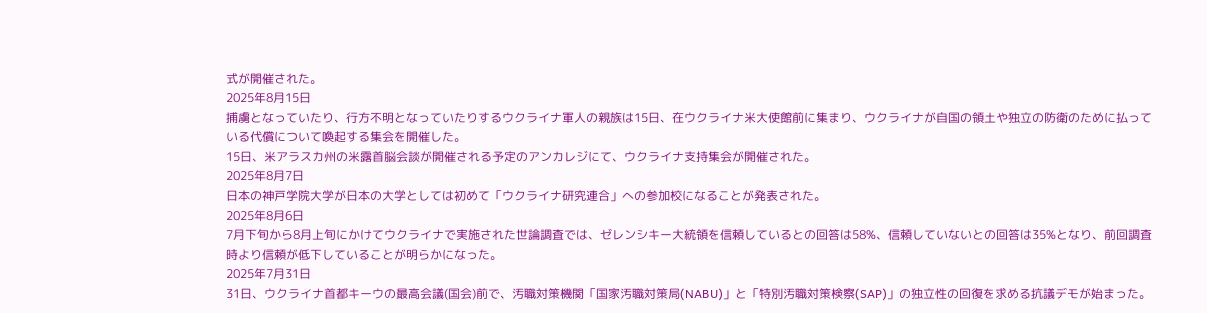式が開催された。
2025年8月15日
捕虜となっていたり、行方不明となっていたりするウクライナ軍人の親族は15日、在ウクライナ米大使館前に集まり、ウクライナが自国の領土や独立の防衛のために払っている代償について喚起する集会を開催した。
15日、米アラスカ州の米露首脳会談が開催される予定のアンカレジにて、ウクライナ支持集会が開催された。
2025年8月7日
日本の神戸学院大学が日本の大学としては初めて「ウクライナ研究連合」への参加校になることが発表された。
2025年8月6日
7月下旬から8月上旬にかけてウクライナで実施された世論調査では、ゼレンシキー大統領を信頼しているとの回答は58%、信頼していないとの回答は35%となり、前回調査時より信頼が低下していることが明らかになった。
2025年7月31日
31日、ウクライナ首都キーウの最高会議(国会)前で、汚職対策機関「国家汚職対策局(NABU)」と「特別汚職対策検察(SAP)」の独立性の回復を求める抗議デモが始まった。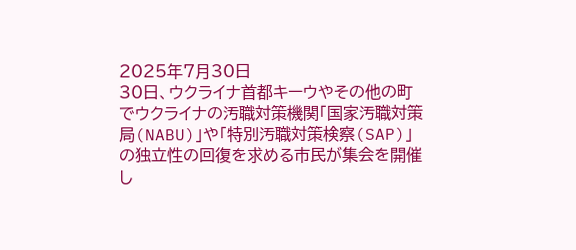2025年7月30日
30日、ウクライナ首都キーウやその他の町でウクライナの汚職対策機関「国家汚職対策局(NABU)」や「特別汚職対策検察(SAP)」の独立性の回復を求める市民が集会を開催し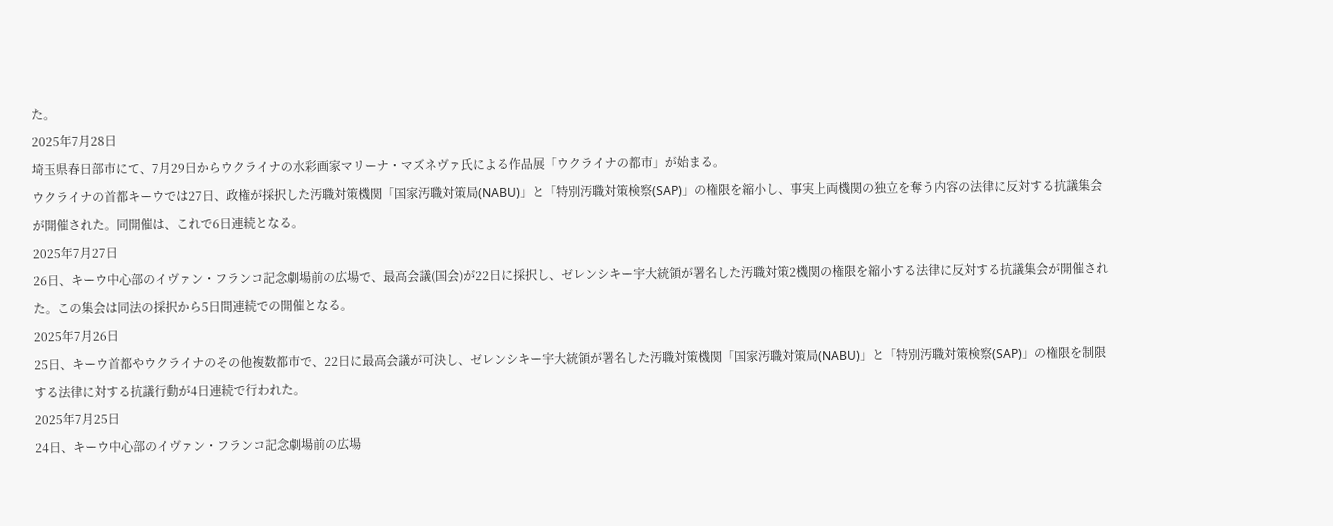た。
2025年7月28日
埼玉県春日部市にて、7月29日からウクライナの水彩画家マリーナ・マズネヴァ氏による作品展「ウクライナの都市」が始まる。
ウクライナの首都キーウでは27日、政権が採択した汚職対策機関「国家汚職対策局(NABU)」と「特別汚職対策検察(SAP)」の権限を縮小し、事実上両機関の独立を奪う内容の法律に反対する抗議集会が開催された。同開催は、これで6日連続となる。
2025年7月27日
26日、キーウ中心部のイヴァン・フランコ記念劇場前の広場で、最高会議(国会)が22日に採択し、ゼレンシキー宇大統領が署名した汚職対策2機関の権限を縮小する法律に反対する抗議集会が開催された。この集会は同法の採択から5日間連続での開催となる。
2025年7月26日
25日、キーウ首都やウクライナのその他複数都市で、22日に最高会議が可決し、ゼレンシキー宇大統領が署名した汚職対策機関「国家汚職対策局(NABU)」と「特別汚職対策検察(SAP)」の権限を制限する法律に対する抗議行動が4日連続で行われた。
2025年7月25日
24日、キーウ中心部のイヴァン・フランコ記念劇場前の広場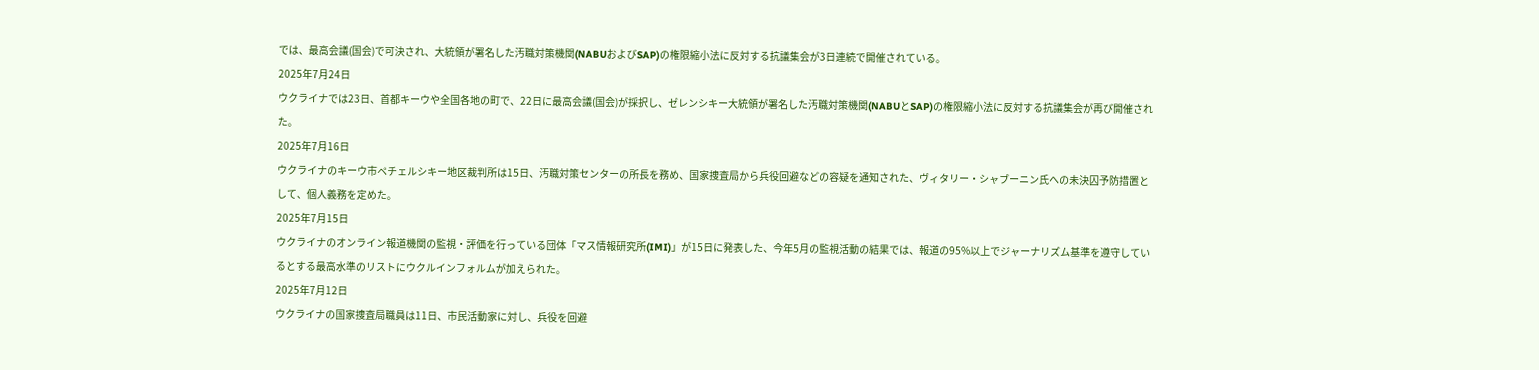では、最高会議(国会)で可決され、大統領が署名した汚職対策機関(NABUおよびSAP)の権限縮小法に反対する抗議集会が3日連続で開催されている。
2025年7月24日
ウクライナでは23日、首都キーウや全国各地の町で、22日に最高会議(国会)が採択し、ゼレンシキー大統領が署名した汚職対策機関(NABUとSAP)の権限縮小法に反対する抗議集会が再び開催された。
2025年7月16日
ウクライナのキーウ市ペチェルシキー地区裁判所は15日、汚職対策センターの所長を務め、国家捜査局から兵役回避などの容疑を通知された、ヴィタリー・シャブーニン氏への未決囚予防措置として、個人義務を定めた。
2025年7月15日
ウクライナのオンライン報道機関の監視・評価を行っている団体「マス情報研究所(IMI)」が15日に発表した、今年5月の監視活動の結果では、報道の95%以上でジャーナリズム基準を遵守しているとする最高水準のリストにウクルインフォルムが加えられた。
2025年7月12日
ウクライナの国家捜査局職員は11日、市民活動家に対し、兵役を回避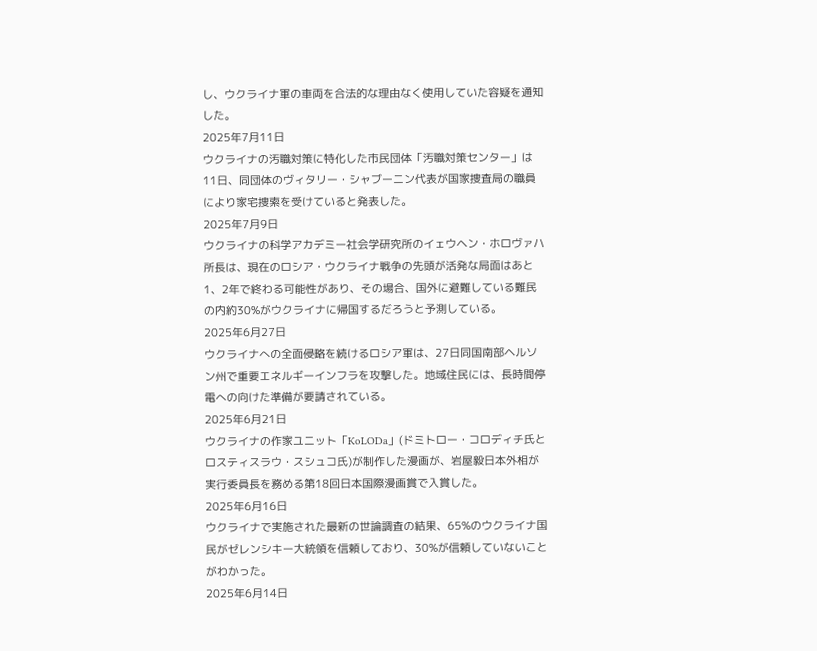し、ウクライナ軍の車両を合法的な理由なく使用していた容疑を通知した。
2025年7月11日
ウクライナの汚職対策に特化した市民団体「汚職対策センター」は11日、同団体のヴィタリー・シャブーニン代表が国家捜査局の職員により家宅捜索を受けていると発表した。
2025年7月9日
ウクライナの科学アカデミー社会学研究所のイェウヘン・ホロヴァハ所長は、現在のロシア・ウクライナ戦争の先頭が活発な局面はあと1、2年で終わる可能性があり、その場合、国外に避難している難民の内約30%がウクライナに帰国するだろうと予測している。
2025年6月27日
ウクライナへの全面侵略を続けるロシア軍は、27日同国南部ヘルソン州で重要エネルギーインフラを攻撃した。地域住民には、長時間停電への向けた準備が要請されている。
2025年6月21日
ウクライナの作家ユニット「KoLODa」(ドミトロー・コロディチ氏とロスティスラウ・スシュコ氏)が制作した漫画が、岩屋毅日本外相が実行委員長を務める第18回日本国際漫画賞で入賞した。
2025年6月16日
ウクライナで実施された最新の世論調査の結果、65%のウクライナ国民がゼレンシキー大統領を信頼しており、30%が信頼していないことがわかった。
2025年6月14日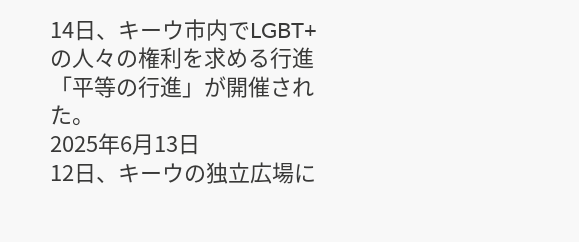14日、キーウ市内でLGBT+の人々の権利を求める行進「平等の行進」が開催された。
2025年6月13日
12日、キーウの独立広場に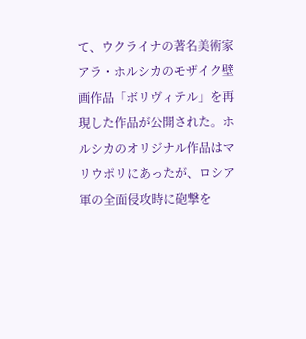て、ウクライナの著名美術家アラ・ホルシカのモザイク壁画作品「ボリヴィテル」を再現した作品が公開された。ホルシカのオリジナル作品はマリウポリにあったが、ロシア軍の全面侵攻時に砲撃を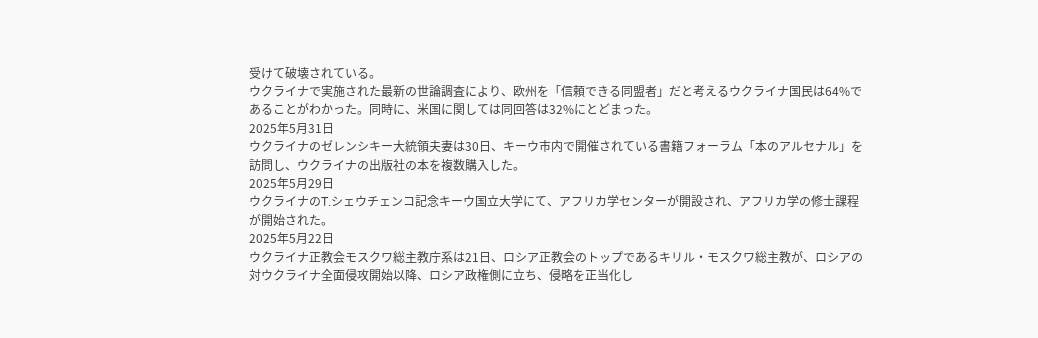受けて破壊されている。
ウクライナで実施された最新の世論調査により、欧州を「信頼できる同盟者」だと考えるウクライナ国民は64%であることがわかった。同時に、米国に関しては同回答は32%にとどまった。
2025年5月31日
ウクライナのゼレンシキー大統領夫妻は30日、キーウ市内で開催されている書籍フォーラム「本のアルセナル」を訪問し、ウクライナの出版社の本を複数購入した。
2025年5月29日
ウクライナのT.シェウチェンコ記念キーウ国立大学にて、アフリカ学センターが開設され、アフリカ学の修士課程が開始された。
2025年5月22日
ウクライナ正教会モスクワ総主教庁系は21日、ロシア正教会のトップであるキリル・モスクワ総主教が、ロシアの対ウクライナ全面侵攻開始以降、ロシア政権側に立ち、侵略を正当化し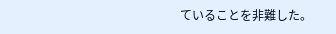ていることを非難した。